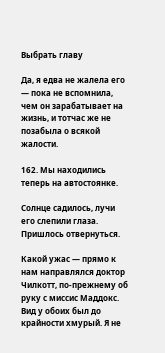Выбрать главу

Да, я едва не жалела его — пока не вспомнила, чем он зарабатывает на жизнь, и тотчас же не позабыла о всякой жалости.

162. Мы находились теперь на автостоянке.

Солнце садилось, лучи его слепили глаза. Пришлось отвернуться.

Какой ужас — прямо к нам направлялся доктор Чилкотт, по-прежнему об руку с миссис Маддокс. Вид у обоих был до крайности хмурый. Я не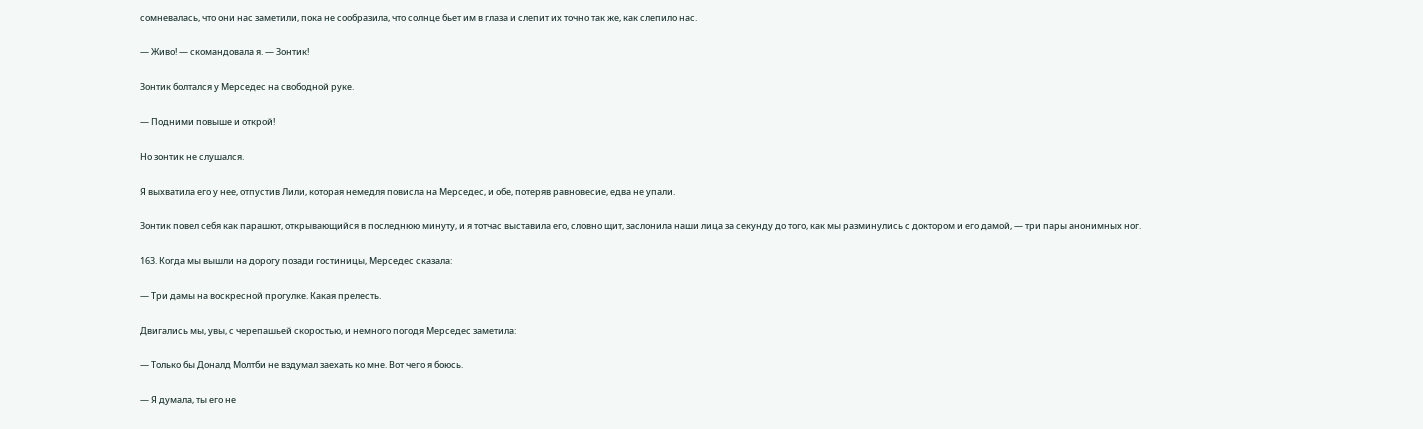сомневалась, что они нас заметили, пока не сообразила, что солнце бьет им в глаза и слепит их точно так же, как слепило нас.

— Живо! — скомандовала я. — Зонтик!

Зонтик болтался у Мерседес на свободной руке.

— Подними повыше и открой!

Но зонтик не слушался.

Я выхватила его у нее, отпустив Лили, которая немедля повисла на Мерседес, и обе, потеряв равновесие, едва не упали.

Зонтик повел себя как парашют, открывающийся в последнюю минуту, и я тотчас выставила его, словно щит, заслонила наши лица за секунду до того, как мы разминулись с доктором и его дамой, — три пары анонимных ног.

163. Когда мы вышли на дорогу позади гостиницы, Мерседес сказала:

— Три дамы на воскресной прогулке. Какая прелесть.

Двигались мы, увы, с черепашьей скоростью, и немного погодя Мерседес заметила:

— Только бы Доналд Молтби не вздумал заехать ко мне. Вот чего я боюсь.

— Я думала, ты его не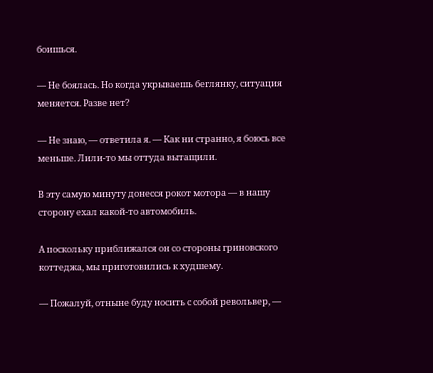боишься.

— Не боялась. Но когда укрываешь беглянку, ситуация меняется. Разве нет?

— Не знаю, — ответила я. — Как ни странно, я боюсь все меньше. Лили-то мы оттуда вытащили.

В эту самую минуту донесся рокот мотора — в нашу сторону ехал какой-то автомобиль.

А поскольку приближался он со стороны гриновского коттеджа, мы приготовились к худшему.

— Пожалуй, отныне буду носить с собой револьвер, —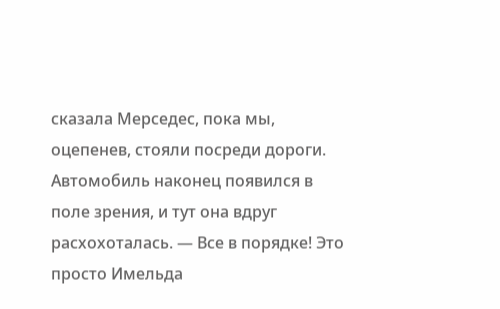сказала Мерседес, пока мы, оцепенев, стояли посреди дороги. Автомобиль наконец появился в поле зрения, и тут она вдруг расхохоталась. — Все в порядке! Это просто Имельда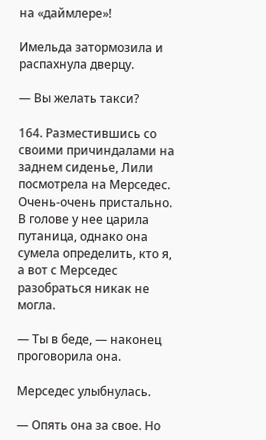на «даймлере»!

Имельда затормозила и распахнула дверцу.

— Вы желать такси?

164. Разместившись со своими причиндалами на заднем сиденье, Лили посмотрела на Мерседес. Очень-очень пристально. В голове у нее царила путаница, однако она сумела определить, кто я, а вот с Мерседес разобраться никак не могла.

— Ты в беде, — наконец проговорила она.

Мерседес улыбнулась.

— Опять она за свое. Но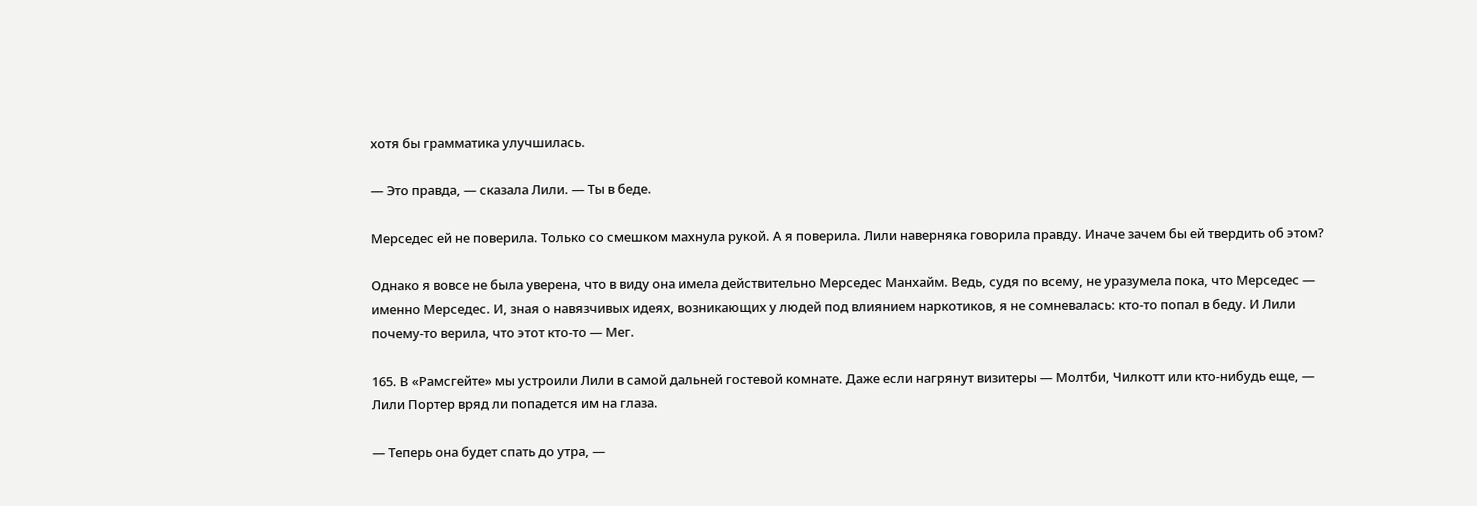хотя бы грамматика улучшилась.

— Это правда, — сказала Лили. — Ты в беде.

Мерседес ей не поверила. Только со смешком махнула рукой. А я поверила. Лили наверняка говорила правду. Иначе зачем бы ей твердить об этом?

Однако я вовсе не была уверена, что в виду она имела действительно Мерседес Манхайм. Ведь, судя по всему, не уразумела пока, что Мерседес — именно Мерседес. И, зная о навязчивых идеях, возникающих у людей под влиянием наркотиков, я не сомневалась: кто-то попал в беду. И Лили почему-то верила, что этот кто-то — Мег.

165. В «Рамсгейте» мы устроили Лили в самой дальней гостевой комнате. Даже если нагрянут визитеры — Молтби, Чилкотт или кто-нибудь еще, — Лили Портер вряд ли попадется им на глаза.

— Теперь она будет спать до утра, —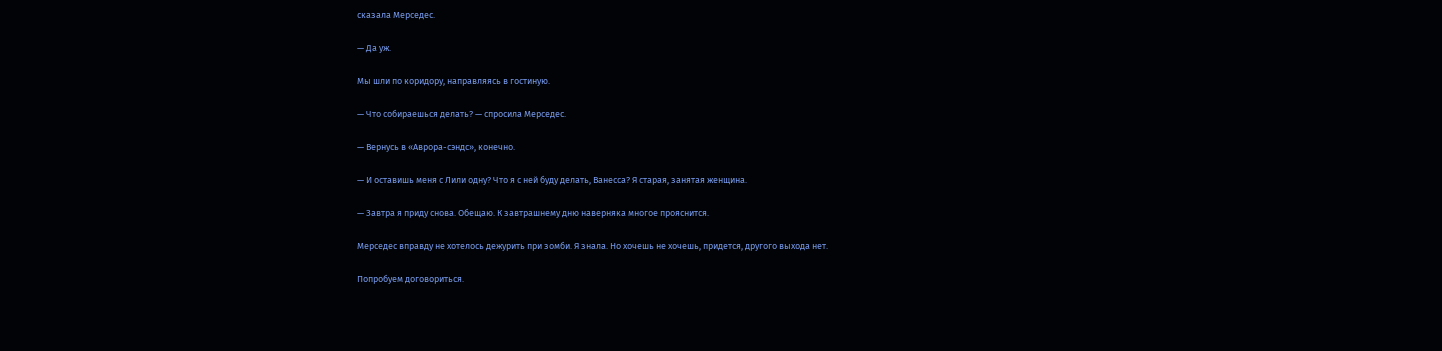сказала Мерседес.

— Да уж.

Мы шли по коридору, направляясь в гостиную.

— Что собираешься делать? — спросила Мерседес.

— Вернусь в «Аврора-сэндс», конечно.

— И оставишь меня с Лили одну? Что я с ней буду делать, Ванесса? Я старая, занятая женщина.

— Завтра я приду снова. Обещаю. К завтрашнему дню наверняка многое прояснится.

Мерседес вправду не хотелось дежурить при зомби. Я знала. Но хочешь не хочешь, придется, другого выхода нет.

Попробуем договориться.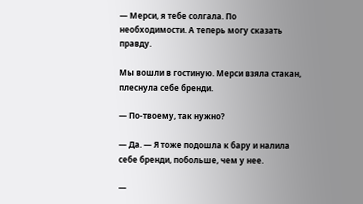— Мерси, я тебе солгала. По необходимости. А теперь могу сказать правду.

Мы вошли в гостиную. Мерси взяла стакан, плеснула себе бренди.

— По-твоему, так нужно?

— Да. — Я тоже подошла к бару и налила себе бренди, побольше, чем у нее.

—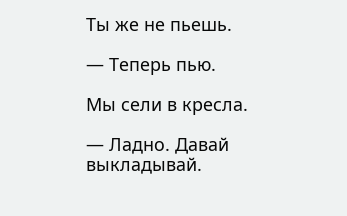Ты же не пьешь.

— Теперь пью.

Мы сели в кресла.

— Ладно. Давай выкладывай.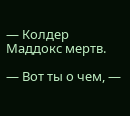— Колдер Маддокс мертв.

— Вот ты о чем, —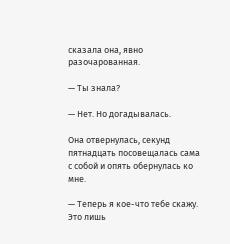сказала она, явно разочарованная.

— Ты знала?

— Нет. Но догадывалась.

Она отвернулась, секунд пятнадцать посовещалась сама с собой и опять обернулась ко мне.

— Теперь я кое-что тебе скажу. Это лишь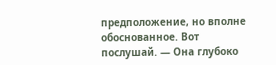предположение, но вполне обоснованное. Вот послушай. — Она глубоко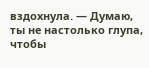вздохнула. — Думаю, ты не настолько глупа, чтобы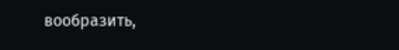вообразить,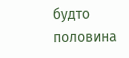будто половина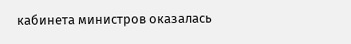кабинета министров оказалась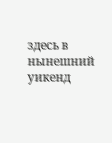здесь в нынешний уикенд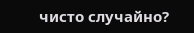чисто случайно?